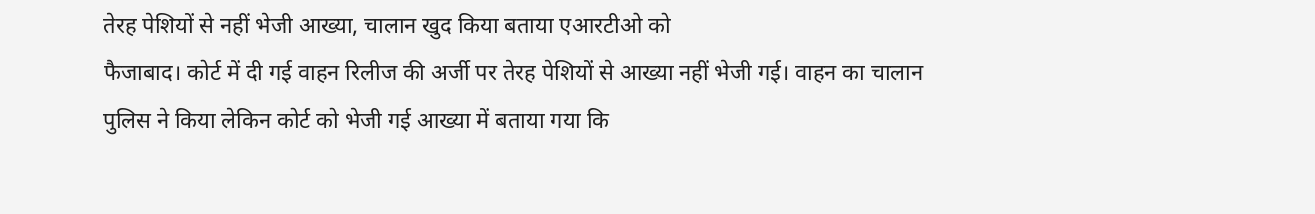तेरह पेशियों से नहीं भेजी आख्या, चालान खुद किया बताया एआरटीओ को
फैजाबाद। कोर्ट में दी गई वाहन रिलीज की अर्जी पर तेरह पेशियों से आख्या नहीं भेजी गई। वाहन का चालान पुलिस ने किया लेकिन कोर्ट को भेजी गई आख्या में बताया गया कि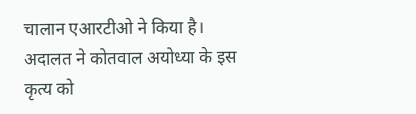चालान एआरटीओ ने किया है।
अदालत ने कोतवाल अयोध्या के इस कृत्य को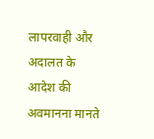लापरवाही और अदालत के आदेश की अवमानना मानते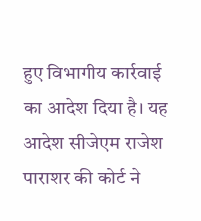हुए विभागीय कार्रवाई का आदेश दिया है। यह आदेश सीजेएम राजेश पाराशर की कोर्ट ने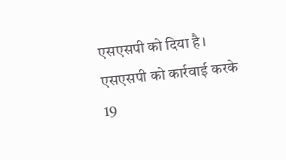एसएसपी को दिया है।
एसएसपी को कार्रवाई करके 19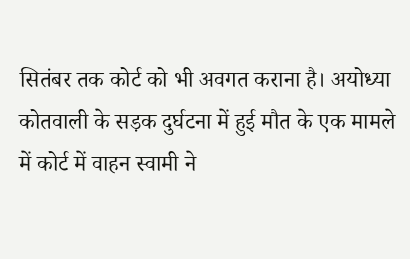सितंबर तक कोर्ट को भी अवगत कराना है। अयोध्या कोतवाली के सड़क दुर्घटना में हुई मौत के एक मामले में कोर्ट में वाहन स्वामी ने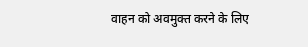वाहन को अवमुक्त करने के लिए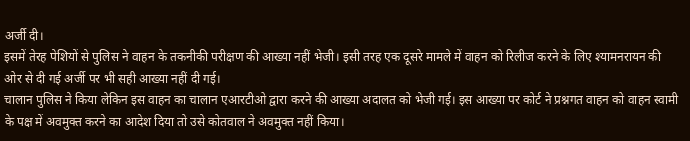अर्जी दी।
इसमें तेरह पेशियों से पुलिस ने वाहन के तकनीकी परीक्षण की आख्या नहीं भेजी। इसी तरह एक दूसरे मामले में वाहन को रिलीज करने के लिए श्यामनरायन की ओर से दी गई अर्जी पर भी सही आख्या नहीं दी गई।
चालान पुलिस ने किया लेकिन इस वाहन का चालान एआरटीओ द्वारा करने की आख्या अदालत को भेजी गई। इस आख्या पर कोर्ट ने प्रश्नगत वाहन को वाहन स्वामी के पक्ष में अवमुक्त करने का आदेश दिया तो उसे कोतवाल ने अवमुक्त नहीं किया।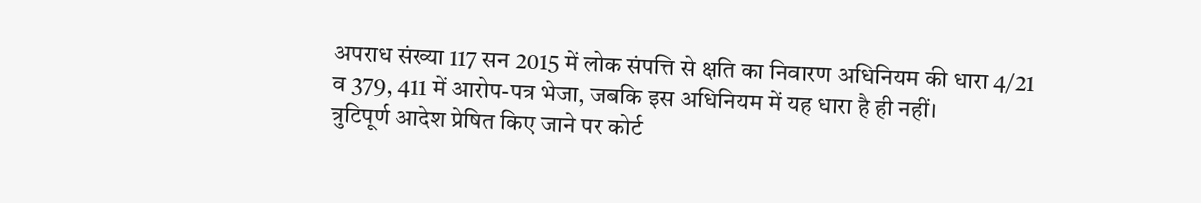अपराध संख्या 117 सन 2015 में लोक संपत्ति से क्षति का निवारण अधिनियम की धारा 4/21 व 379, 411 में आरोप-पत्र भेजा, जबकि इस अधिनियम में यह धारा है ही नहीं।
त्रुटिपूर्ण आदेश प्रेषित किए जाने पर कोर्ट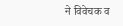ने विवेचक व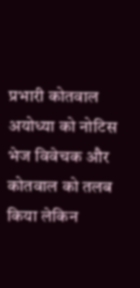प्रभारी कोतवाल अयोध्या को नोटिस भेज विवेचक और कोतवाल को तलब किया लेकिन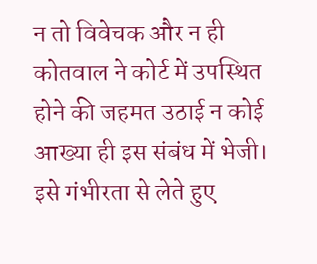न तो विवेचक और न ही कोतवाल ने कोर्ट में उपस्थित होने की जहमत उठाई न कोई आख्या ही इस संबंध में भेजी।
इसे गंभीरता से लेते हुए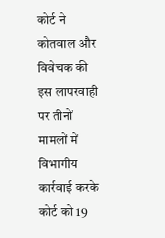कोर्ट ने कोतवाल और विवेचक की इस लापरवाही पर तीनों मामलों में विभागीय कार्रवाई करके कोर्ट को 19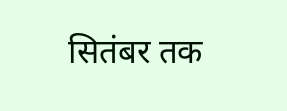सितंबर तक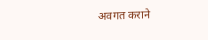अवगत कराने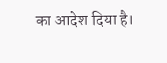का आदेश दिया है।